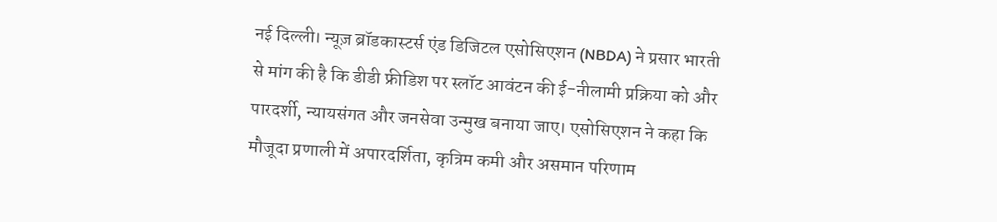नई दिल्ली। न्यूज़ ब्रॉडकास्टर्स एंड डिजिटल एसोसिएशन (NBDA) ने प्रसार भारती से मांग की है कि डीडी फ्रीडिश पर स्लॉट आवंटन की ई-नीलामी प्रक्रिया को और पारदर्शी, न्यायसंगत और जनसेवा उन्मुख बनाया जाए। एसोसिएशन ने कहा कि मौजूदा प्रणाली में अपारदर्शिता, कृत्रिम कमी और असमान परिणाम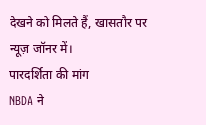देखने को मिलते हैं, खासतौर पर न्यूज़ जॉनर में।
पारदर्शिता की मांग
NBDA ने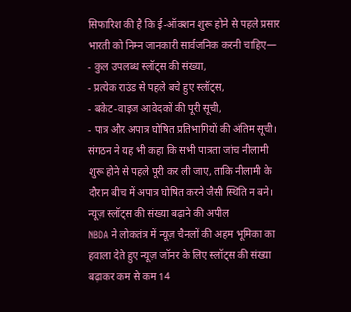सिफारिश की है कि ई-ऑक्शन शुरू होने से पहले प्रसार भारती को निम्न जानकारी सार्वजनिक करनी चाहिए—
- कुल उपलब्ध स्लॉट्स की संख्या,
- प्रत्येक राउंड से पहले बचे हुए स्लॉट्स,
- बकेट-वाइज आवेदकों की पूरी सूची,
- पात्र और अपात्र घोषित प्रतिभागियों की अंतिम सूची।
संगठन ने यह भी कहा कि सभी पात्रता जांच नीलामी शुरू होने से पहले पूरी कर ली जाए, ताकि नीलामी के दौरान बीच में अपात्र घोषित करने जैसी स्थिति न बने।
न्यूज़ स्लॉट्स की संख्या बढ़ाने की अपील
NBDA ने लोकतंत्र में न्यूज़ चैनलों की अहम भूमिका का हवाला देते हुए न्यूज़ जॉनर के लिए स्लॉट्स की संख्या बढ़ाकर कम से कम 14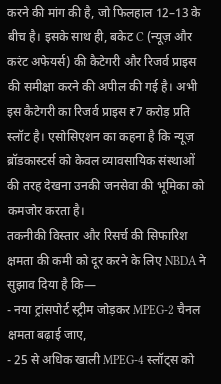करने की मांग की है, जो फिलहाल 12–13 के बीच है। इसके साथ ही, बकेट C (न्यूज़ और करंट अफेयर्स) की कैटेगरी और रिजर्व प्राइस की समीक्षा करने की अपील की गई है। अभी इस कैटेगरी का रिजर्व प्राइस ₹7 करोड़ प्रति स्लॉट है। एसोसिएशन का कहना है कि न्यूज़ ब्रॉडकास्टर्स को केवल व्यावसायिक संस्थाओं की तरह देखना उनकी जनसेवा की भूमिका को कमजोर करता है।
तकनीकी विस्तार और रिसर्च की सिफारिश
क्षमता की कमी को दूर करने के लिए NBDA ने सुझाव दिया है कि—
- नया ट्रांसपोर्ट स्ट्रीम जोड़कर MPEG-2 चैनल क्षमता बढ़ाई जाए,
- 25 से अधिक खाली MPEG-4 स्लॉट्स को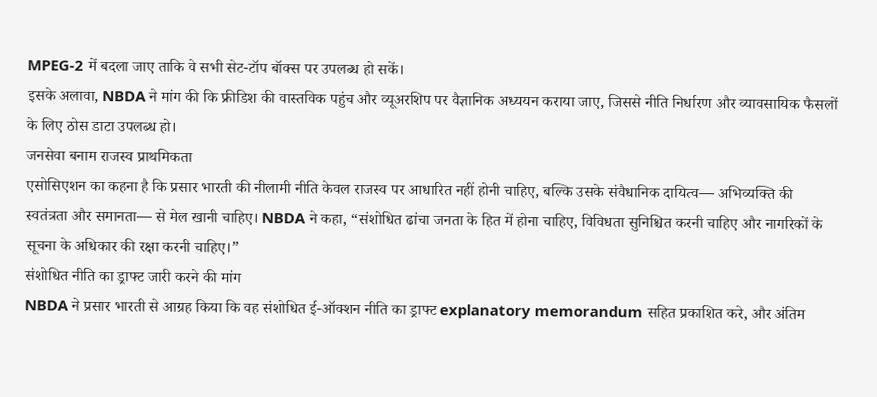MPEG-2 में बदला जाए ताकि वे सभी सेट-टॉप बॉक्स पर उपलब्ध हो सकें।
इसके अलावा, NBDA ने मांग की कि फ्रीडिश की वास्तविक पहुंच और व्यूअरशिप पर वैज्ञानिक अध्ययन कराया जाए, जिससे नीति निर्धारण और व्यावसायिक फैसलों के लिए ठोस डाटा उपलब्ध हो।
जनसेवा बनाम राजस्व प्राथमिकता
एसोसिएशन का कहना है कि प्रसार भारती की नीलामी नीति केवल राजस्व पर आधारित नहीं होनी चाहिए, बल्कि उसके संवैधानिक दायित्व— अभिव्यक्ति की स्वतंत्रता और समानता— से मेल खानी चाहिए। NBDA ने कहा, “संशोधित ढांचा जनता के हित में होना चाहिए, विविधता सुनिश्चित करनी चाहिए और नागरिकों के सूचना के अधिकार की रक्षा करनी चाहिए।”
संशोधित नीति का ड्राफ्ट जारी करने की मांग
NBDA ने प्रसार भारती से आग्रह किया कि वह संशोधित ई-ऑक्शन नीति का ड्राफ्ट explanatory memorandum सहित प्रकाशित करे, और अंतिम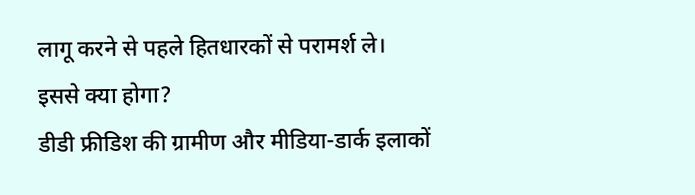लागू करने से पहले हितधारकों से परामर्श ले।
इससे क्या होगा?
डीडी फ्रीडिश की ग्रामीण और मीडिया-डार्क इलाकों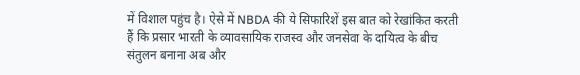में विशाल पहुंच है। ऐसे में NBDA की ये सिफारिशें इस बात को रेखांकित करती हैं कि प्रसार भारती के व्यावसायिक राजस्व और जनसेवा के दायित्व के बीच संतुलन बनाना अब और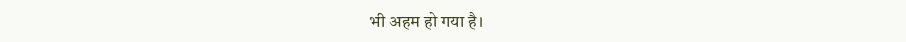भी अहम हो गया है।